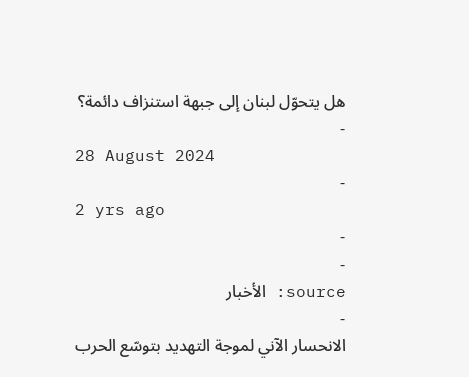هل يتحوّل لبنان إلى جبهة استنزاف دائمة؟
-
28 August 2024
-
2 yrs ago
-
-
source: الأخبار
-
الانحسار الآني لموجة التهديد بتوسّع الحرب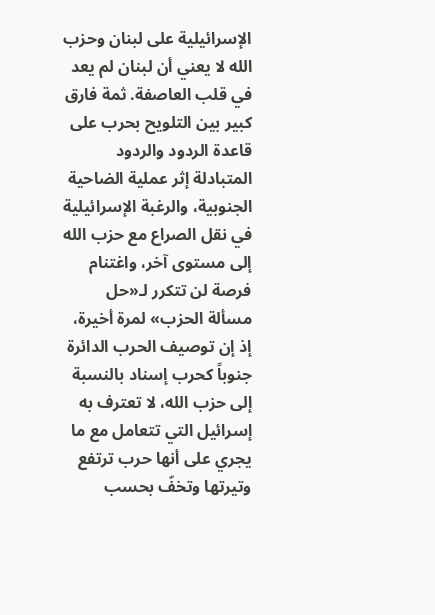الإسرائيلية على لبنان وحزب الله لا يعني أن لبنان لم يعد في قلب العاصفة. ثمة فارق كبير بين التلويح بحرب على قاعدة الردود والردود المتبادلة إثر عملية الضاحية الجنوبية، والرغبة الإسرائيلية في نقل الصراع مع حزب الله إلى مستوى آخر، واغتنام فرصة لن تتكرر لـ«حل مسألة الحزب» لمرة أخيرة، إذ إن توصيف الحرب الدائرة جنوباً كحرب إسناد بالنسبة إلى حزب الله، لا تعترف به إسرائيل التي تتعامل مع ما يجري على أنها حرب ترتفع وتيرتها وتخفّ بحسب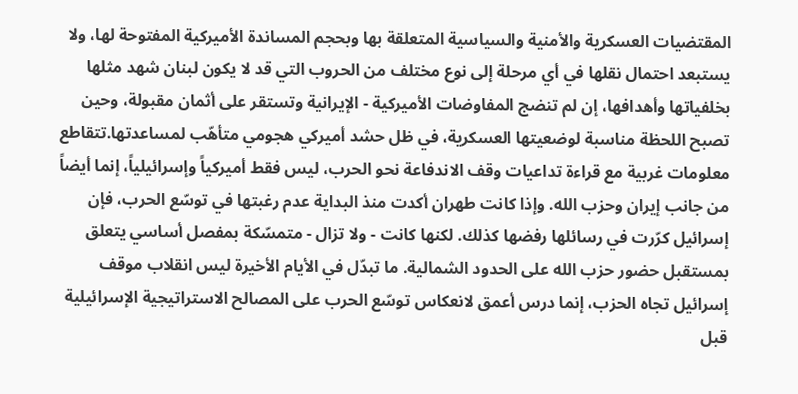المقتضيات العسكرية والأمنية والسياسية المتعلقة بها وبحجم المساندة الأميركية المفتوحة لها، ولا يستبعد احتمال نقلها في أي مرحلة إلى نوع مختلف من الحروب التي قد لا يكون لبنان شهد مثلها بخلفياتها وأهدافها، إن لم تنضج المفاوضات الأميركية - الإيرانية وتستقر على أثمان مقبولة، وحين تصبح اللحظة مناسبة لوضعيتها العسكرية، في ظل حشد أميركي هجومي متأهّب لمساعدتها.تتقاطع معلومات غربية مع قراءة تداعيات وقف الاندفاعة نحو الحرب، ليس فقط أميركياً وإسرائيلياً، إنما أيضاً من جانب إيران وحزب الله. وإذا كانت طهران أكدت منذ البداية عدم رغبتها في توسّع الحرب، فإن إسرائيل كرّرت في رسائلها رفضها كذلك. لكنها كانت - ولا تزال - متمسّكة بمفصل أساسي يتعلق بمستقبل حضور حزب الله على الحدود الشمالية. ما تبدّل في الأيام الأخيرة ليس انقلاب موقف إسرائيل تجاه الحزب، إنما درس أعمق لانعكاس توسّع الحرب على المصالح الاستراتيجية الإسرائيلية قبل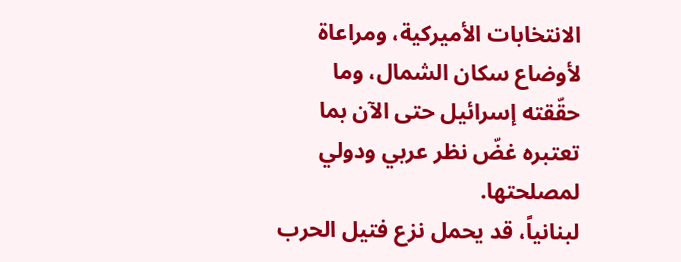الانتخابات الأميركية، ومراعاة لأوضاع سكان الشمال، وما حقّقته إسرائيل حتى الآن بما تعتبره غضّ نظر عربي ودولي لمصلحتها.
لبنانياً، قد يحمل نزع فتيل الحرب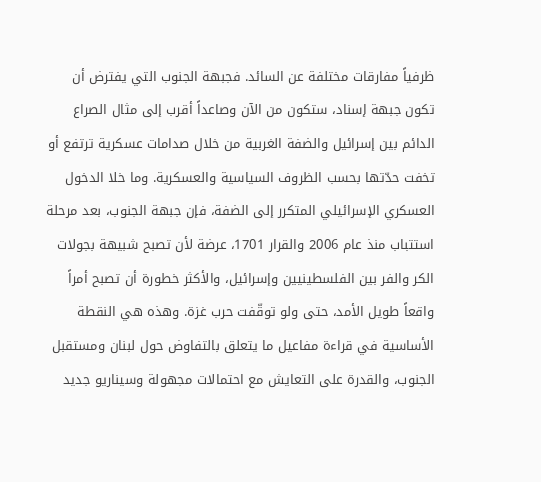ظرفياً مفارقات مختلفة عن السائد. فجبهة الجنوب التي يفترض أن تكون جبهة إسناد، ستكون من الآن وصاعداً أقرب إلى مثال الصراع الدائم بين إسرائيل والضفة الغربية من خلال صدامات عسكرية ترتفع أو تخفت حدّتها بحسب الظروف السياسية والعسكرية. وما خلا الدخول العسكري الإسرائيلي المتكرر إلى الضفة، فإن جبهة الجنوب، بعد مرحلة استتباب منذ عام 2006 والقرار 1701، عرضة لأن تصبح شبيهة بجولات الكر والفر بين الفلسطينيين وإسرائيل، والأكثر خطورة أن تصبح أمراً واقعاً طويل الأمد، حتى ولو توقّفت حرب غزة. وهذه هي النقطة الأساسية في قراءة مفاعيل ما يتعلق بالتفاوض حول لبنان ومستقبل الجنوب، والقدرة على التعايش مع احتمالات مجهولة وسيناريو جديد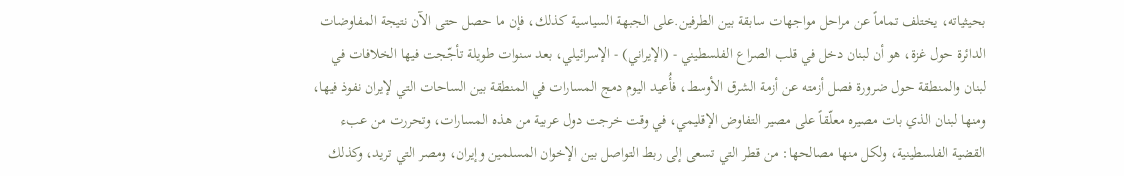بحيثياته، يختلف تماماً عن مراحل مواجهات سابقة بين الطرفين.على الجبهة السياسية كذلك، فإن ما حصل حتى الآن نتيجة المفاوضات الدائرة حول غزة، هو أن لبنان دخل في قلب الصراع الفلسطيني - (الإيراني) - الإسرائيلي، بعد سنوات طويلة تأجّجت فيها الخلافات في لبنان والمنطقة حول ضرورة فصل أزمته عن أزمة الشرق الأوسط، فأُعيد اليوم دمج المسارات في المنطقة بين الساحات التي لإيران نفوذ فيها، ومنها لبنان الذي بات مصيره معلّقاً على مصير التفاوض الإقليمي، في وقت خرجت دول عربية من هذه المسارات، وتحررت من عبء القضية الفلسطينية، ولكل منها مصالحها: من قطر التي تسعى إلى ربط التواصل بين الإخوان المسلمين وإيران، ومصر التي تريد، وكذلك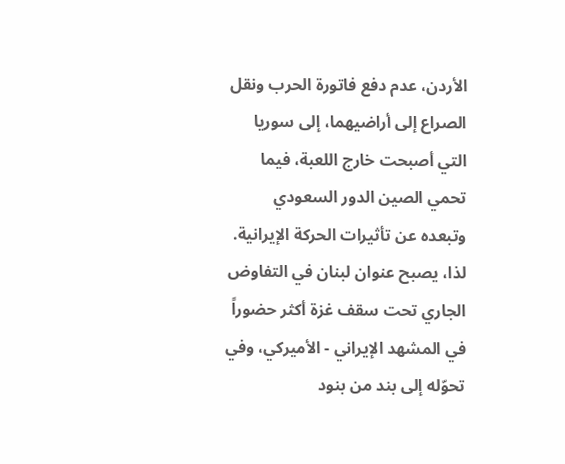الأردن، عدم دفع فاتورة الحرب ونقل الصراع إلى أراضيهما، إلى سوريا التي أصبحت خارج اللعبة، فيما تحمي الصين الدور السعودي وتبعده عن تأثيرات الحركة الإيرانية. لذا، يصبح عنوان لبنان في التفاوض الجاري تحت سقف غزة أكثر حضوراً في المشهد الإيراني - الأميركي، وفي تحوّله إلى بند من بنود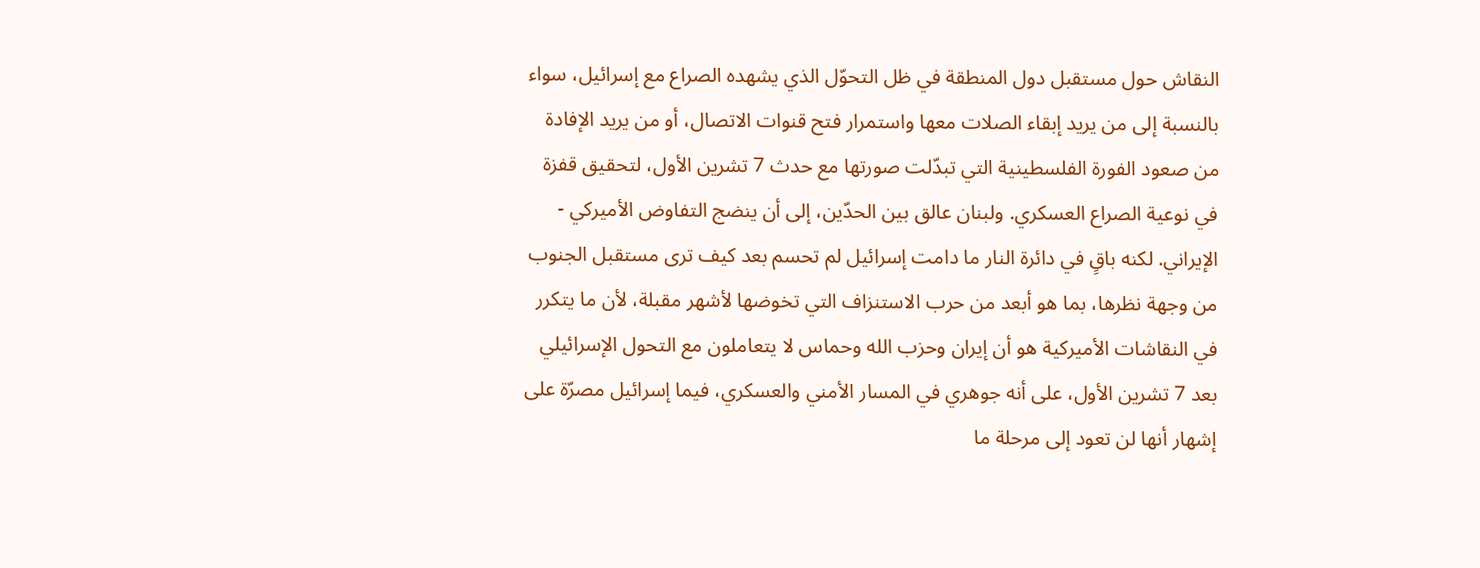النقاش حول مستقبل دول المنطقة في ظل التحوّل الذي يشهده الصراع مع إسرائيل، سواء بالنسبة إلى من يريد إبقاء الصلات معها واستمرار فتح قنوات الاتصال، أو من يريد الإفادة من صعود الفورة الفلسطينية التي تبدّلت صورتها مع حدث 7 تشرين الأول، لتحقيق قفزة في نوعية الصراع العسكري. ولبنان عالق بين الحدّين، إلى أن ينضج التفاوض الأميركي - الإيراني. لكنه باقٍ في دائرة النار ما دامت إسرائيل لم تحسم بعد كيف ترى مستقبل الجنوب من وجهة نظرها، بما هو أبعد من حرب الاستنزاف التي تخوضها لأشهر مقبلة، لأن ما يتكرر في النقاشات الأميركية هو أن إيران وحزب الله وحماس لا يتعاملون مع التحول الإسرائيلي بعد 7 تشرين الأول، على أنه جوهري في المسار الأمني والعسكري، فيما إسرائيل مصرّة على إشهار أنها لن تعود إلى مرحلة ما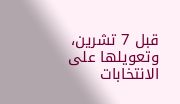قبل 7 تشرين، وتعويلها على الانتخابات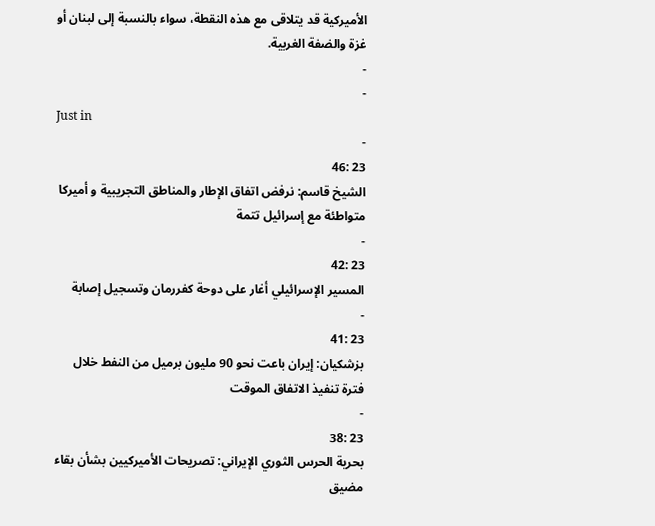الأميركية قد يتلاقى مع هذه النقطة، سواء بالنسبة إلى لبنان أو غزة والضفة الغربية.
-
-
Just in
-
23 :46
الشيخ قاسم: نرفض اتفاق الإطار والمناطق التجريبية و أميركا متواطئة مع إسرائيل تتمة
-
23 :42
المسير الإسرائيلي أغار على دوحة كفررمان وتسجيل إصابة
-
23 :41
بزشكيان: إيران باعت نحو 90 مليون برميل من النفط خلال فترة تنفيذ الاتفاق الموقت
-
23 :38
بحرية الحرس الثوري الإيراني: تصريحات الأميركيين بشأن بقاء مضيق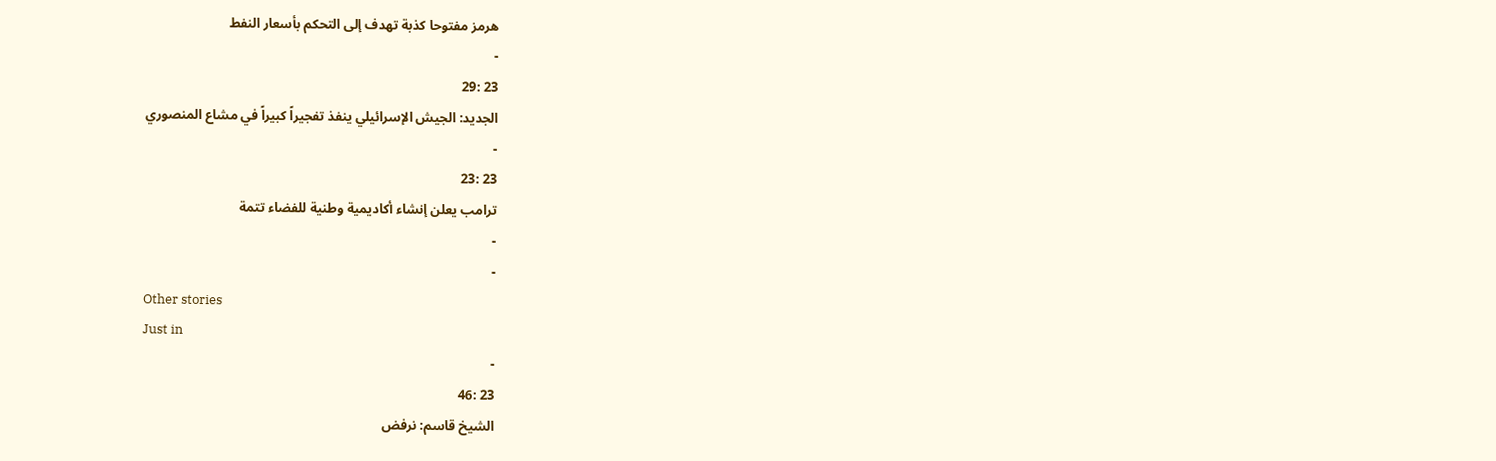هرمز مفتوحا كذبة تهدف إلى التحكم بأسعار النفط
-
23 :29
الجديد: الجيش الإسرائيلي ينفذ تفجيراً كبيراً في مشاع المنصوري
-
23 :23
ترامب يعلن إنشاء أكاديمية وطنية للفضاء تتمة
-
-
Other stories
Just in
-
23 :46
الشيخ قاسم: نرفض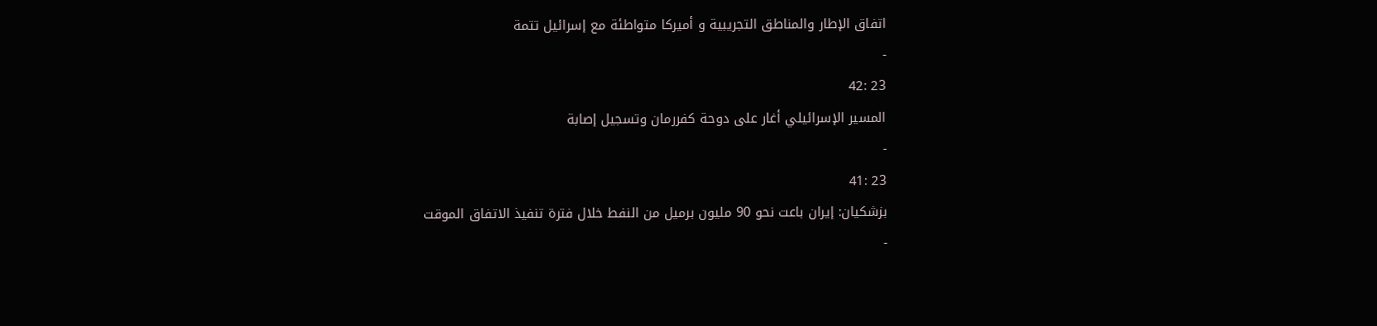اتفاق الإطار والمناطق التجريبية و أميركا متواطئة مع إسرائيل تتمة
-
23 :42
المسير الإسرائيلي أغار على دوحة كفررمان وتسجيل إصابة
-
23 :41
بزشكيان: إيران باعت نحو 90 مليون برميل من النفط خلال فترة تنفيذ الاتفاق الموقت
-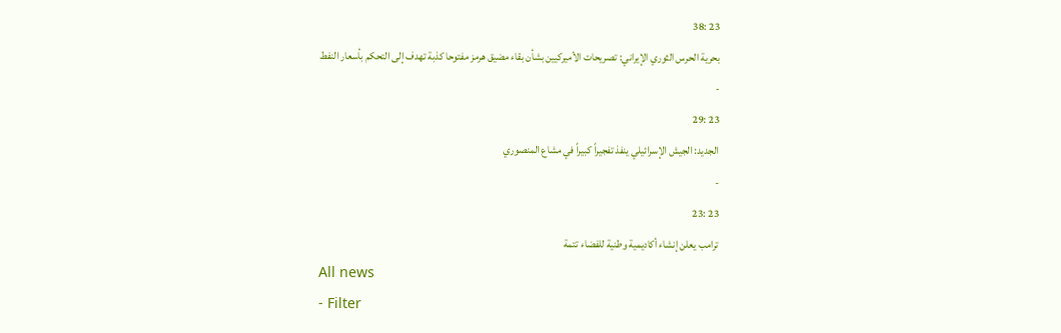23 :38
بحرية الحرس الثوري الإيراني: تصريحات الأميركيين بشأن بقاء مضيق هرمز مفتوحا كذبة تهدف إلى التحكم بأسعار النفط
-
23 :29
الجديد: الجيش الإسرائيلي ينفذ تفجيراً كبيراً في مشاع المنصوري
-
23 :23
ترامب يعلن إنشاء أكاديمية وطنية للفضاء تتمة
All news
- Filter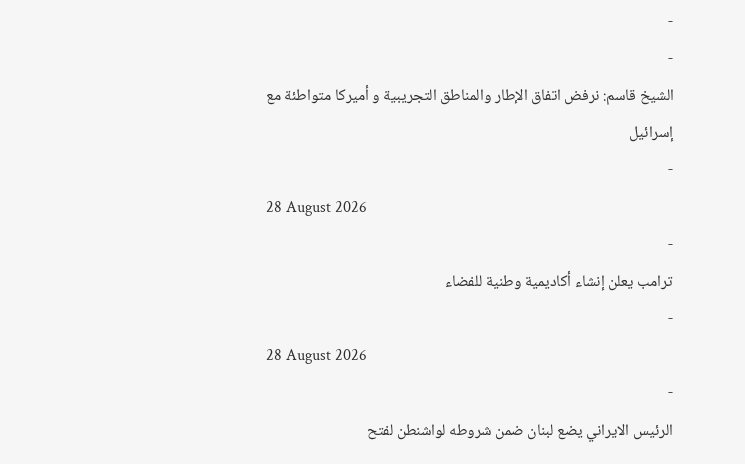-
-
الشيخ قاسم: نرفض اتفاق الإطار والمناطق التجريبية و أميركا متواطئة مع إسرائيل
-
28 August 2026
-
ترامب يعلن إنشاء أكاديمية وطنية للفضاء
-
28 August 2026
-
الرئيس الايراني يضع لبنان ضمن شروطه لواشنطن لفتح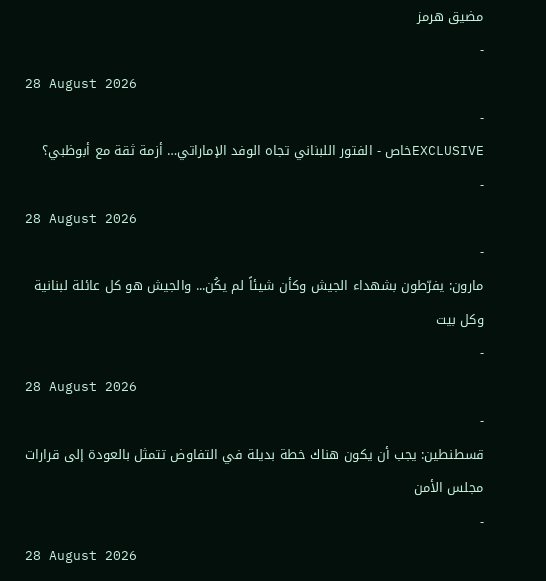مضيق هرمز
-
28 August 2026
-
EXCLUSIVEخاص - الفتور اللبناني تجاه الوفد الإماراتي… أزمة ثقة مع أبوظبي؟
-
28 August 2026
-
مارون: يفرّطون بشهداء الجيش وكأن شيئاً لم يكُن... والجيش هو كل عائلة لبنانية وكل بيت
-
28 August 2026
-
قسطنطين: يجب أن يكون هناك خطة بديلة في التفاوض تتمثل بالعودة إلى قرارات مجلس الأمن
-
28 August 2026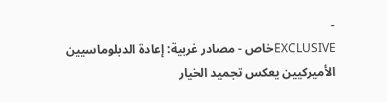-
EXCLUSIVEخاص - مصادر غربية: إعادة الدبلوماسيين الأميركيين يعكس تجميد الخيار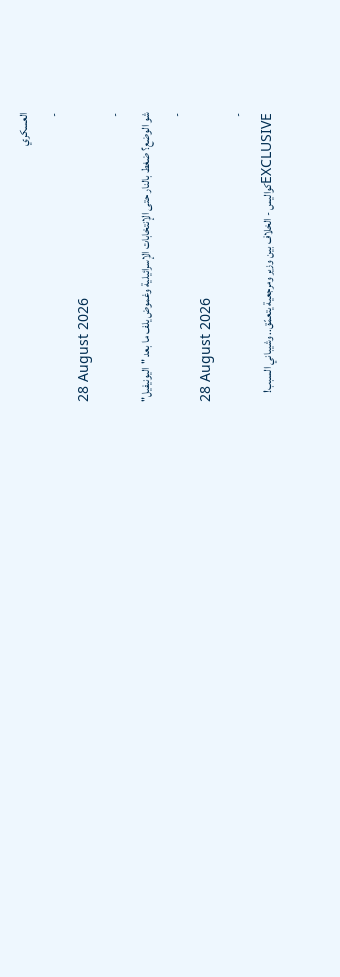العسكري
-
28 August 2026
-
شو الوضع؟ ضغط بالنار حتى الإنتخابات الإسرائيلية وغموض يلف ما بعد "اليونيفيل"
-
28 August 2026
-
EXCLUSIVEكواليس - الخلاف بين وزير ومرجعية يتعمّق.. وشيباني السبب!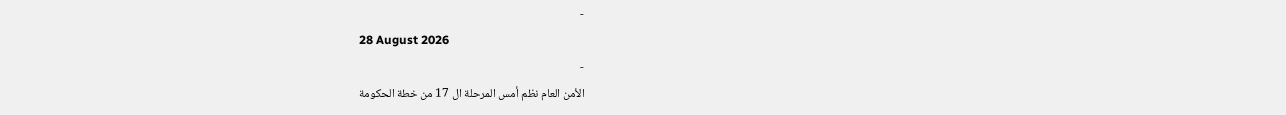-
28 August 2026
-
الأمن العام نظم أمس المرحلة ال 17 من خطة الحكومة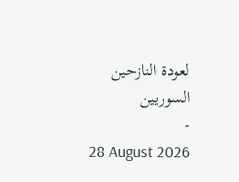لعودة النازحين السوريين
-
28 August 2026